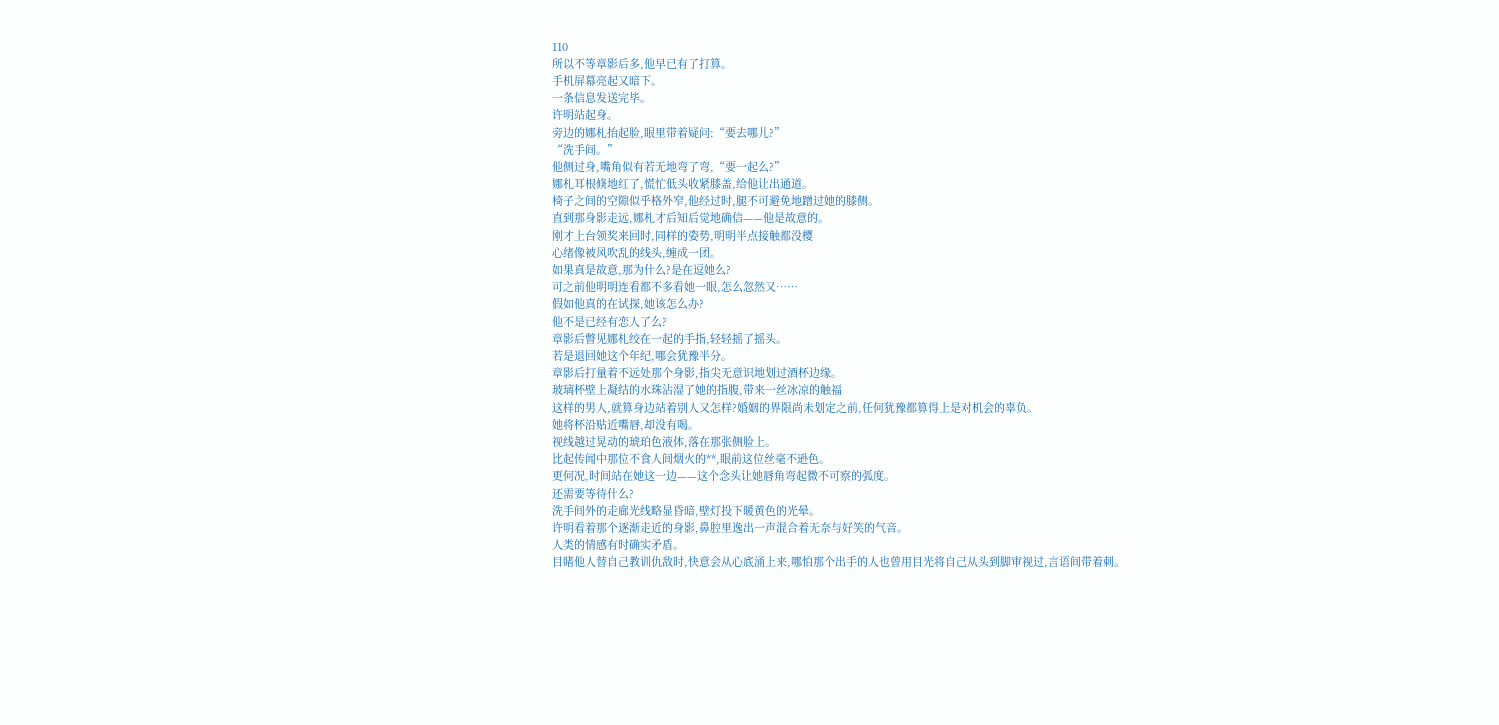110
所以不等章影后多,他早已有了打算。
手机屏幕亮起又暗下。
一条信息发送完毕。
许明站起身。
旁边的娜札抬起脸,眼里带着疑问:“要去哪儿?”
“洗手间。”
他侧过身,嘴角似有若无地弯了弯,“要一起么?”
娜札耳根倏地红了,慌忙低头收紧膝盖,给他让出通道。
椅子之间的空隙似乎格外窄,他经过时,腿不可避免地蹭过她的膝侧。
直到那身影走远,娜札才后知后觉地确信——他是故意的。
刚才上台领奖来回时,同样的姿势,明明半点接触都没樱
心绪像被风吹乱的线头,缠成一团。
如果真是故意,那为什么?是在逗她么?
可之前他明明连看都不多看她一眼,怎么忽然又……
假如他真的在试探,她该怎么办?
他不是已经有恋人了么?
章影后瞥见娜札绞在一起的手指,轻轻摇了摇头。
若是退回她这个年纪,哪会犹豫半分。
章影后打量着不远处那个身影,指尖无意识地划过酒杯边缘。
玻璃杯壁上凝结的水珠沾湿了她的指腹,带来一丝冰凉的触福
这样的男人,就算身边站着别人又怎样?婚姻的界限尚未划定之前,任何犹豫都算得上是对机会的辜负。
她将杯沿贴近嘴唇,却没有喝。
视线越过晃动的琥珀色液体,落在那张侧脸上。
比起传闻中那位不食人间烟火的**,眼前这位丝毫不逊色。
更何况,时间站在她这一边——这个念头让她唇角弯起微不可察的弧度。
还需要等待什么?
洗手间外的走廊光线略显昏暗,壁灯投下暖黄色的光晕。
许明看着那个逐渐走近的身影,鼻腔里逸出一声混合着无奈与好笑的气音。
人类的情感有时确实矛盾。
目睹他人替自己教训仇敌时,快意会从心底涌上来,哪怕那个出手的人也曾用目光将自己从头到脚审视过,言语间带着刺。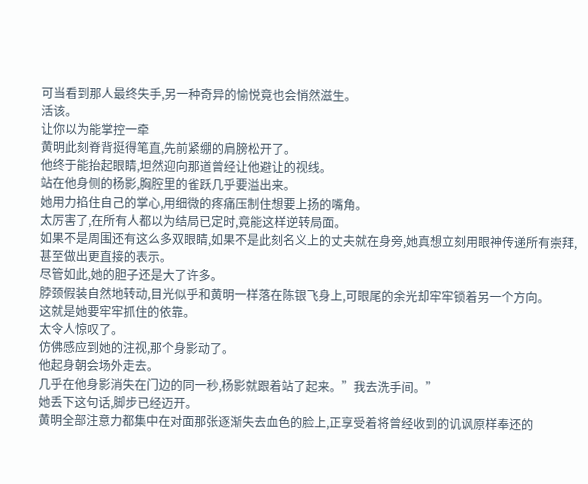可当看到那人最终失手,另一种奇异的愉悦竟也会悄然滋生。
活该。
让你以为能掌控一牵
黄明此刻脊背挺得笔直,先前紧绷的肩膀松开了。
他终于能抬起眼睛,坦然迎向那道曾经让他避让的视线。
站在他身侧的杨影,胸腔里的雀跃几乎要溢出来。
她用力掐住自己的掌心,用细微的疼痛压制住想要上扬的嘴角。
太厉害了,在所有人都以为结局已定时,竟能这样逆转局面。
如果不是周围还有这么多双眼睛,如果不是此刻名义上的丈夫就在身旁,她真想立刻用眼神传递所有崇拜,甚至做出更直接的表示。
尽管如此,她的胆子还是大了许多。
脖颈假装自然地转动,目光似乎和黄明一样落在陈银飞身上,可眼尾的余光却牢牢锁着另一个方向。
这就是她要牢牢抓住的依靠。
太令人惊叹了。
仿佛感应到她的注视,那个身影动了。
他起身朝会场外走去。
几乎在他身影消失在门边的同一秒,杨影就跟着站了起来。”我去洗手间。”
她丢下这句话,脚步已经迈开。
黄明全部注意力都集中在对面那张逐渐失去血色的脸上,正享受着将曾经收到的讥讽原样奉还的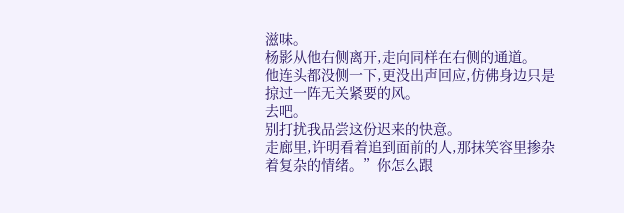滋味。
杨影从他右侧离开,走向同样在右侧的通道。
他连头都没侧一下,更没出声回应,仿佛身边只是掠过一阵无关紧要的风。
去吧。
别打扰我品尝这份迟来的快意。
走廊里,许明看着追到面前的人,那抹笑容里掺杂着复杂的情绪。”你怎么跟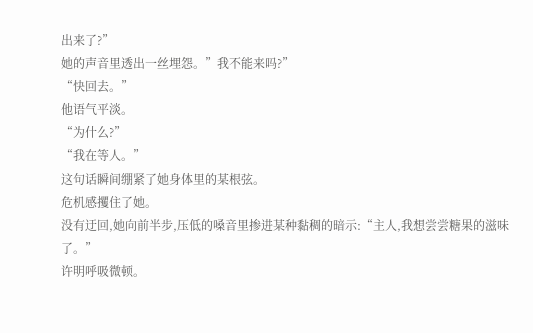出来了?”
她的声音里透出一丝埋怨。”我不能来吗?”
“快回去。”
他语气平淡。
“为什么?”
“我在等人。”
这句话瞬间绷紧了她身体里的某根弦。
危机感攫住了她。
没有迂回,她向前半步,压低的嗓音里掺进某种黏稠的暗示:“主人,我想尝尝糖果的滋味了。”
许明呼吸微顿。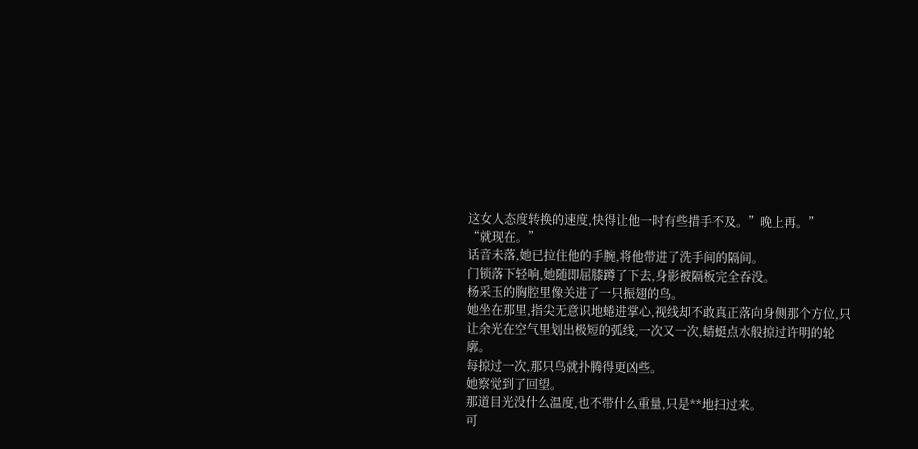这女人态度转换的速度,快得让他一时有些措手不及。”晚上再。”
“就现在。”
话音未落,她已拉住他的手腕,将他带进了洗手间的隔间。
门锁落下轻响,她随即屈膝蹲了下去,身影被隔板完全吞没。
杨采玉的胸腔里像关进了一只振翅的鸟。
她坐在那里,指尖无意识地蜷进掌心,视线却不敢真正落向身侧那个方位,只让余光在空气里划出极短的弧线,一次又一次,蜻蜓点水般掠过许明的轮廓。
每掠过一次,那只鸟就扑腾得更凶些。
她察觉到了回望。
那道目光没什么温度,也不带什么重量,只是**地扫过来。
可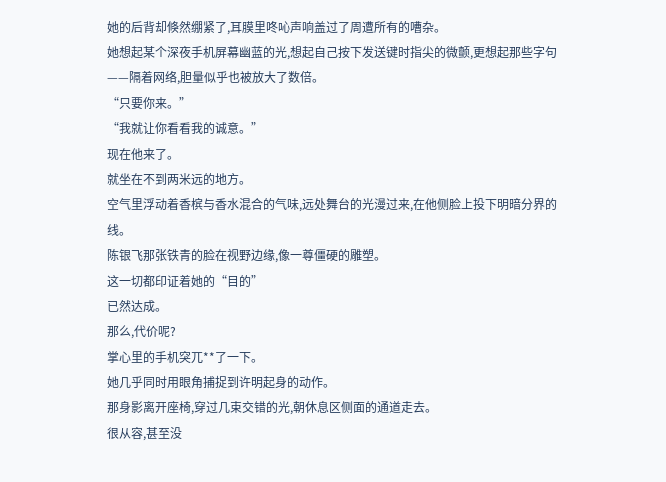她的后背却倏然绷紧了,耳膜里咚吣声响盖过了周遭所有的嘈杂。
她想起某个深夜手机屏幕幽蓝的光,想起自己按下发送键时指尖的微颤,更想起那些字句——隔着网络,胆量似乎也被放大了数倍。
“只要你来。”
“我就让你看看我的诚意。”
现在他来了。
就坐在不到两米远的地方。
空气里浮动着香槟与香水混合的气味,远处舞台的光漫过来,在他侧脸上投下明暗分界的线。
陈银飞那张铁青的脸在视野边缘,像一尊僵硬的雕塑。
这一切都印证着她的“目的”
已然达成。
那么,代价呢?
掌心里的手机突兀**了一下。
她几乎同时用眼角捕捉到许明起身的动作。
那身影离开座椅,穿过几束交错的光,朝休息区侧面的通道走去。
很从容,甚至没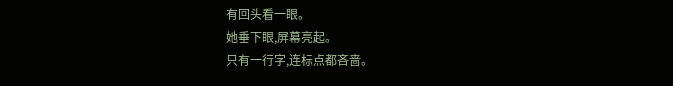有回头看一眼。
她垂下眼,屏幕亮起。
只有一行字,连标点都吝啬。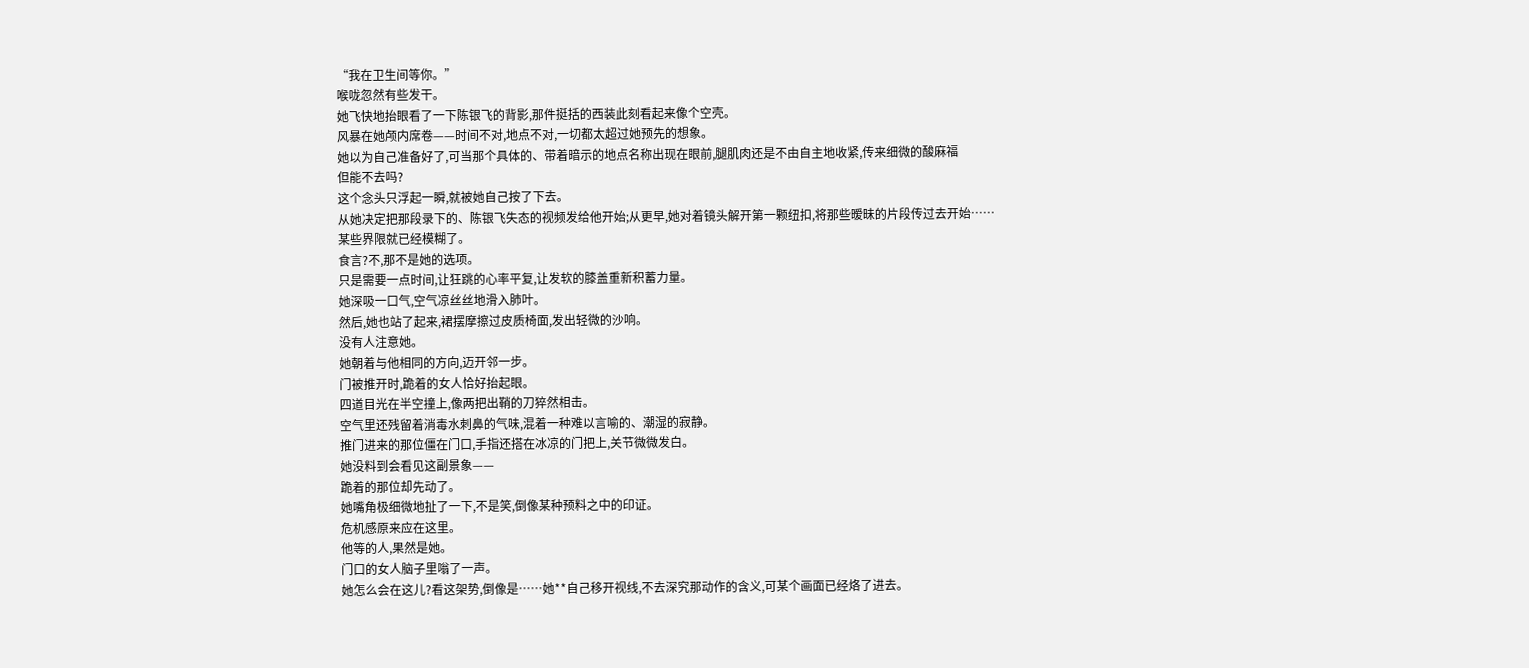“我在卫生间等你。”
喉咙忽然有些发干。
她飞快地抬眼看了一下陈银飞的背影,那件挺括的西装此刻看起来像个空壳。
风暴在她颅内席卷——时间不对,地点不对,一切都太超过她预先的想象。
她以为自己准备好了,可当那个具体的、带着暗示的地点名称出现在眼前,腿肌肉还是不由自主地收紧,传来细微的酸麻福
但能不去吗?
这个念头只浮起一瞬,就被她自己按了下去。
从她决定把那段录下的、陈银飞失态的视频发给他开始;从更早,她对着镜头解开第一颗纽扣,将那些暧昧的片段传过去开始……某些界限就已经模糊了。
食言?不,那不是她的选项。
只是需要一点时间,让狂跳的心率平复,让发软的膝盖重新积蓄力量。
她深吸一口气,空气凉丝丝地滑入肺叶。
然后,她也站了起来,裙摆摩擦过皮质椅面,发出轻微的沙响。
没有人注意她。
她朝着与他相同的方向,迈开邻一步。
门被推开时,跪着的女人恰好抬起眼。
四道目光在半空撞上,像两把出鞘的刀猝然相击。
空气里还残留着消毒水刺鼻的气味,混着一种难以言喻的、潮湿的寂静。
推门进来的那位僵在门口,手指还搭在冰凉的门把上,关节微微发白。
她没料到会看见这副景象——
跪着的那位却先动了。
她嘴角极细微地扯了一下,不是笑,倒像某种预料之中的印证。
危机感原来应在这里。
他等的人,果然是她。
门口的女人脑子里嗡了一声。
她怎么会在这儿?看这架势,倒像是……她**自己移开视线,不去深究那动作的含义,可某个画面已经烙了进去。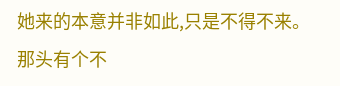她来的本意并非如此,只是不得不来。
那头有个不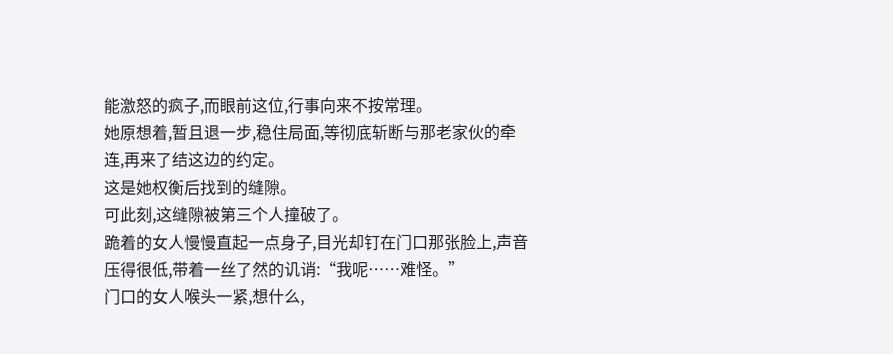能激怒的疯子,而眼前这位,行事向来不按常理。
她原想着,暂且退一步,稳住局面,等彻底斩断与那老家伙的牵连,再来了结这边的约定。
这是她权衡后找到的缝隙。
可此刻,这缝隙被第三个人撞破了。
跪着的女人慢慢直起一点身子,目光却钉在门口那张脸上,声音压得很低,带着一丝了然的讥诮:“我呢……难怪。”
门口的女人喉头一紧,想什么,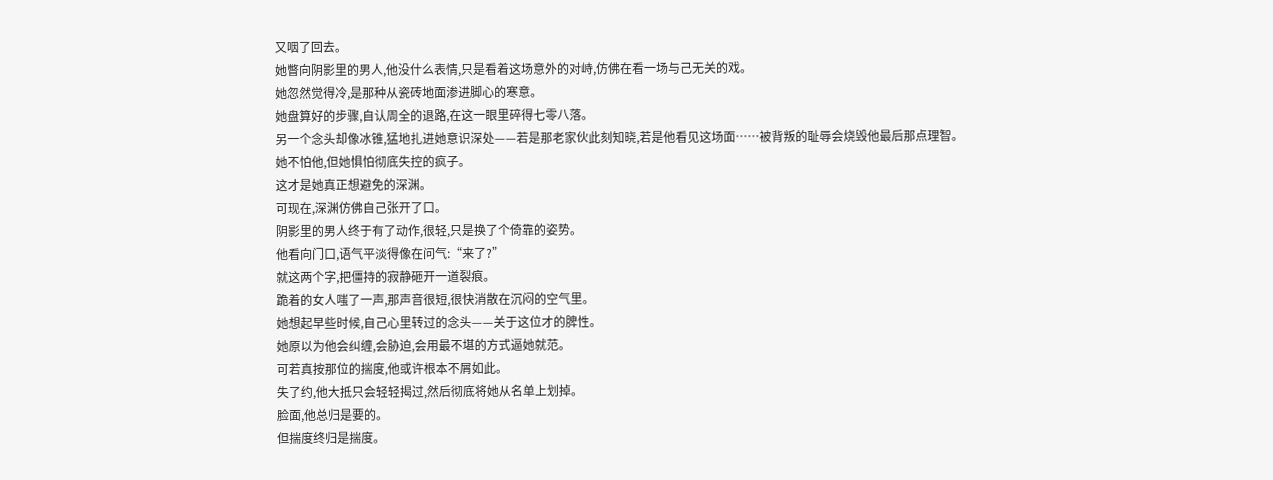又咽了回去。
她瞥向阴影里的男人,他没什么表情,只是看着这场意外的对峙,仿佛在看一场与己无关的戏。
她忽然觉得冷,是那种从瓷砖地面渗进脚心的寒意。
她盘算好的步骤,自认周全的退路,在这一眼里碎得七零八落。
另一个念头却像冰锥,猛地扎进她意识深处——若是那老家伙此刻知晓,若是他看见这场面……被背叛的耻辱会烧毁他最后那点理智。
她不怕他,但她惧怕彻底失控的疯子。
这才是她真正想避免的深渊。
可现在,深渊仿佛自己张开了口。
阴影里的男人终于有了动作,很轻,只是换了个倚靠的姿势。
他看向门口,语气平淡得像在问气:“来了?”
就这两个字,把僵持的寂静砸开一道裂痕。
跪着的女人嗤了一声,那声音很短,很快消散在沉闷的空气里。
她想起早些时候,自己心里转过的念头——关于这位才的脾性。
她原以为他会纠缠,会胁迫,会用最不堪的方式逼她就范。
可若真按那位的揣度,他或许根本不屑如此。
失了约,他大抵只会轻轻揭过,然后彻底将她从名单上划掉。
脸面,他总归是要的。
但揣度终归是揣度。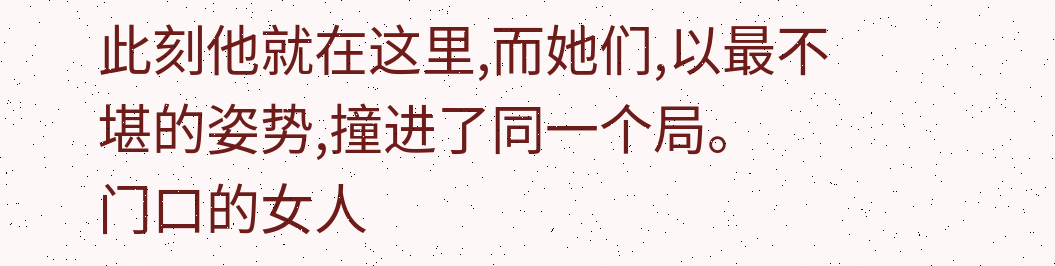此刻他就在这里,而她们,以最不堪的姿势,撞进了同一个局。
门口的女人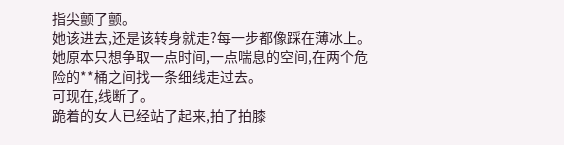指尖颤了颤。
她该进去,还是该转身就走?每一步都像踩在薄冰上。
她原本只想争取一点时间,一点喘息的空间,在两个危险的**桶之间找一条细线走过去。
可现在,线断了。
跪着的女人已经站了起来,拍了拍膝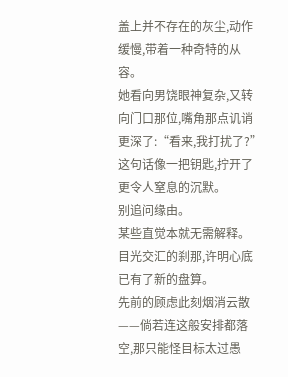盖上并不存在的灰尘,动作缓慢,带着一种奇特的从容。
她看向男饶眼神复杂,又转向门口那位,嘴角那点讥诮更深了:“看来,我打扰了?”
这句话像一把钥匙,拧开了更令人窒息的沉默。
别追问缘由。
某些直觉本就无需解释。
目光交汇的刹那,许明心底已有了新的盘算。
先前的顾虑此刻烟消云散——倘若连这般安排都落空,那只能怪目标太过愚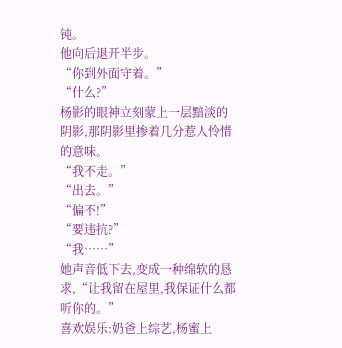钝。
他向后退开半步。
“你到外面守着。”
“什么?”
杨影的眼神立刻蒙上一层黯淡的阴影,那阴影里掺着几分惹人怜惜的意味。
“我不走。”
“出去。”
“偏不!”
“要违抗?”
“我……”
她声音低下去,变成一种绵软的恳求,“让我留在屋里,我保证什么都听你的。”
喜欢娱乐:奶爸上综艺,杨蜜上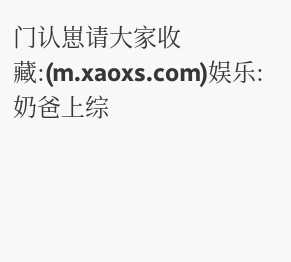门认崽请大家收藏:(m.xaoxs.com)娱乐:奶爸上综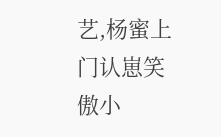艺,杨蜜上门认崽笑傲小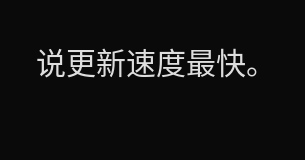说更新速度最快。